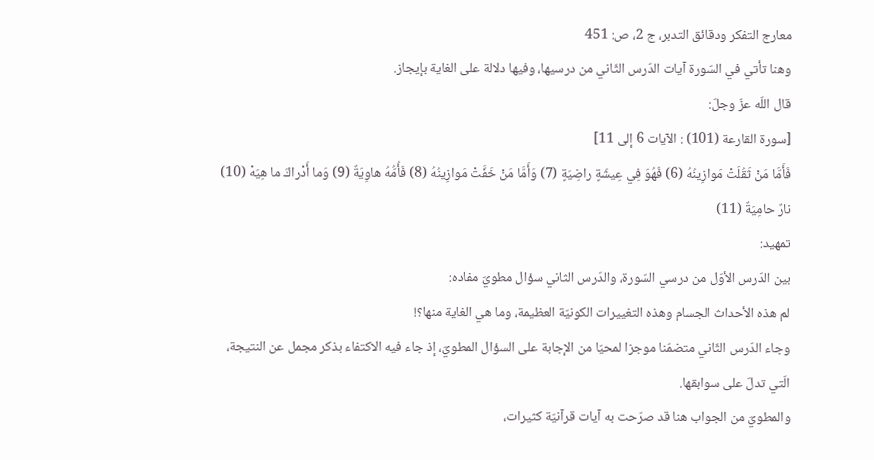معارج التفكر ودقائق التدبر، ج 2، ص: 451
وهنا تأتي في السّورة آيات الدّرس الثّاني من درسيها، وفيها دلالة على الغاية بإيجاز.
قال اللّه عزّ وجلّ:
[سورة القارعة (101) : الآيات 6 إلى 11]
فَأَمَّا مَنْ ثَقُلَتْ مَوازِينُهُ (6) فَهُوَ فِي عِيشَةٍ راضِيَةٍ (7) وَأَمَّا مَنْ خَفَّتْ مَوازِينُهُ (8) فَأُمُّهُ هاوِيَةٌ (9) وَما أَدْراكَ ما هِيَهْ (10)
نارٌ حامِيَةٌ (11)
تمهيد:
بين الدّرس الأوّل من درسي السّورة، والدّرس الثاني سؤال مطويّ مفاده:
لم هذه الأحداث الجسام وهذه التغييرات الكونيّة العظيمة، وما هي الغاية منها؟!
وجاء الدّرس الثّاني متضمّنا موجزا لمحيّا من الإجابة على السؤال المطويّ، إذ جاء فيه الاكتفاء بذكر مجمل عن النتيجة، الّتي تدلّ على سوابقها.
والمطويّ من الجواب هنا قد صرّحت به آيات قرآنيّة كثيرات،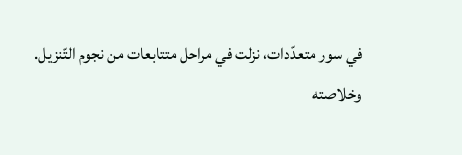في سور متعدّدات، نزلت في مراحل متتابعات من نجوم التّنزيل.
وخلاصته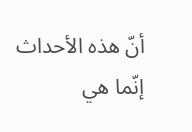أنّ هذه الأحداث إنّما هي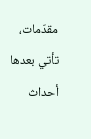مقدّمات، تأتي بعدها أحداث